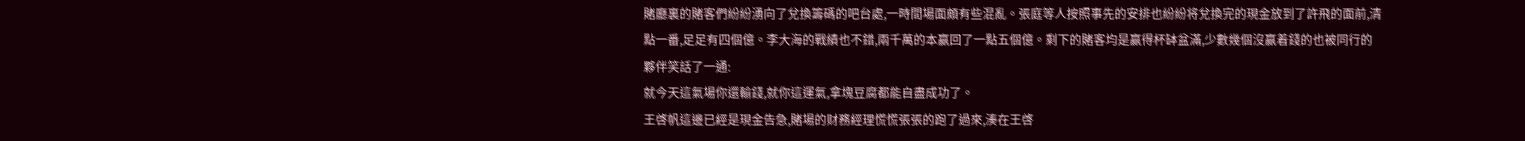賭廳裏的賭客們紛紛湧向了兌換籌碼的吧台處,一時間場面頗有些混亂。張庭等人按照事先的安排也紛紛将兌換完的現金放到了許飛的面前,清點一番,足足有四個億。李大海的戰績也不錯,兩千萬的本赢回了一點五個億。剩下的賭客均是赢得杯缽盆滿,少數幾個沒赢着錢的也被同行的夥伴笑話了一通:
就今天這氣場你還輸錢,就你這運氣,拿塊豆腐都能自盡成功了。
王啓帆這邊已經是現金告急,賭場的财務經理慌慌張張的跑了過來,湊在王啓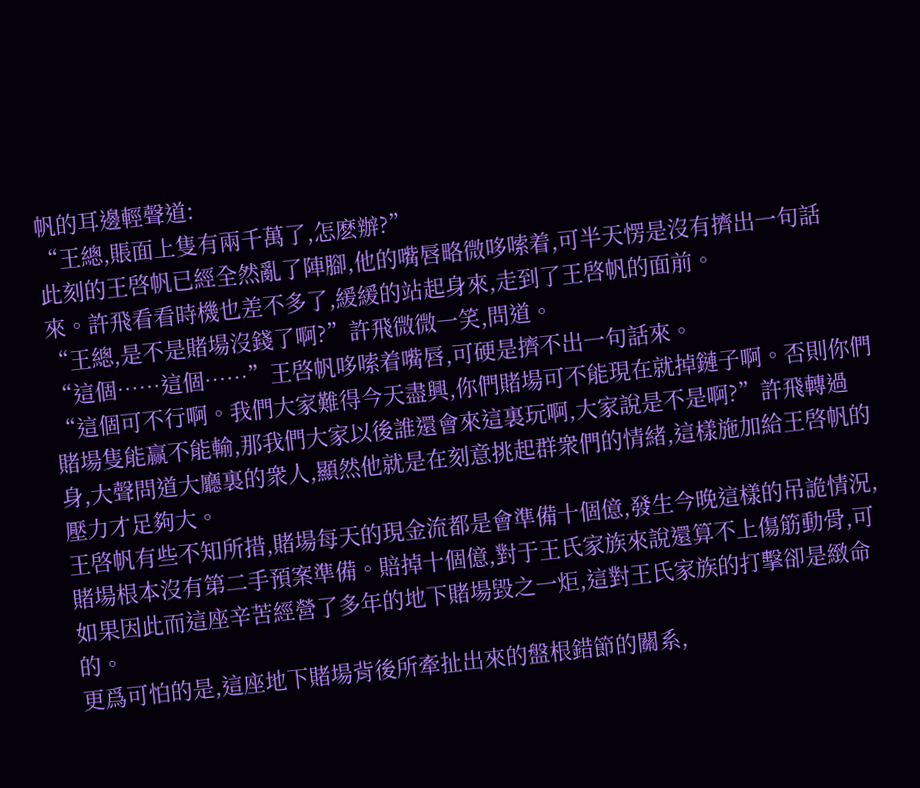帆的耳邊輕聲道:
“王總,賬面上隻有兩千萬了,怎麽辦?”
此刻的王啓帆已經全然亂了陣腳,他的嘴唇略微哆嗦着,可半天愣是沒有擠出一句話來。許飛看看時機也差不多了,緩緩的站起身來,走到了王啓帆的面前。
“王總,是不是賭場沒錢了啊?”許飛微微一笑,問道。
“這個……這個……”王啓帆哆嗦着嘴唇,可硬是擠不出一句話來。
“這個可不行啊。我們大家難得今天盡興,你們賭場可不能現在就掉鏈子啊。否則你們賭場隻能赢不能輸,那我們大家以後誰還會來這裏玩啊,大家說是不是啊?”許飛轉過身,大聲問道大廳裏的衆人,顯然他就是在刻意挑起群衆們的情緒,這樣施加給王啓帆的壓力才足夠大。
王啓帆有些不知所措,賭場每天的現金流都是會準備十個億,發生今晚這樣的吊詭情況,賭場根本沒有第二手預案準備。賠掉十個億,對于王氏家族來說還算不上傷筋動骨,可如果因此而這座辛苦經營了多年的地下賭場毀之一炬,這對王氏家族的打擊卻是緻命的。
更爲可怕的是,這座地下賭場背後所牽扯出來的盤根錯節的關系,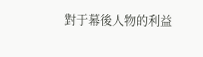對于幕後人物的利益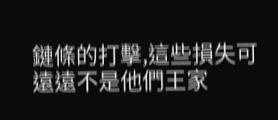鏈條的打擊,這些損失可遠遠不是他們王家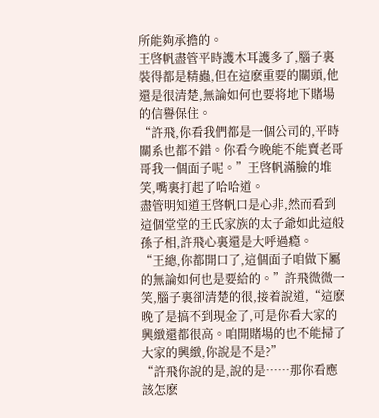所能夠承擔的。
王啓帆盡管平時護木耳護多了,腦子裏裝得都是精蟲,但在這麽重要的關頭,他還是很清楚,無論如何也要将地下賭場的信譽保住。
“許飛,你看我們都是一個公司的,平時關系也都不錯。你看今晚能不能賣老哥哥我一個面子呢。”王啓帆滿臉的堆笑,嘴裏打起了哈哈道。
盡管明知道王啓帆口是心非,然而看到這個堂堂的王氏家族的太子爺如此這般孫子相,許飛心裏還是大呼過瘾。
“王總,你都開口了,這個面子咱做下屬的無論如何也是要給的。”許飛微微一笑,腦子裏卻清楚的很,接着說道,“這麽晚了是搞不到現金了,可是你看大家的興緻還都很高。咱開賭場的也不能掃了大家的興緻,你說是不是?”
“許飛你說的是,說的是……那你看應該怎麽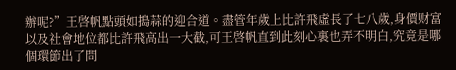辦呢?”王啓帆點頭如搗蒜的迎合道。盡管年歲上比許飛虛長了七八歲,身價财富以及社會地位都比許飛高出一大截,可王啓帆直到此刻心裏也弄不明白,究竟是哪個環節出了問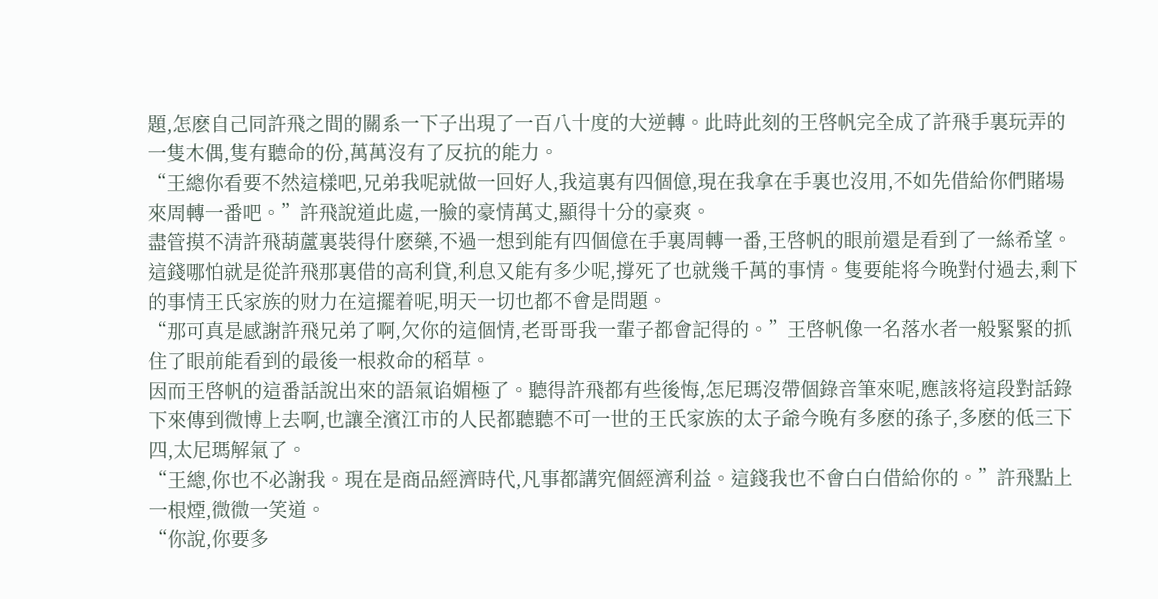題,怎麽自己同許飛之間的關系一下子出現了一百八十度的大逆轉。此時此刻的王啓帆完全成了許飛手裏玩弄的一隻木偶,隻有聽命的份,萬萬沒有了反抗的能力。
“王總你看要不然這樣吧,兄弟我呢就做一回好人,我這裏有四個億,現在我拿在手裏也沒用,不如先借給你們賭場來周轉一番吧。”許飛說道此處,一臉的豪情萬丈,顯得十分的豪爽。
盡管摸不清許飛葫蘆裏裝得什麽藥,不過一想到能有四個億在手裏周轉一番,王啓帆的眼前還是看到了一絲希望。這錢哪怕就是從許飛那裏借的高利貸,利息又能有多少呢,撐死了也就幾千萬的事情。隻要能将今晚對付過去,剩下的事情王氏家族的财力在這擺着呢,明天一切也都不會是問題。
“那可真是感謝許飛兄弟了啊,欠你的這個情,老哥哥我一輩子都會記得的。”王啓帆像一名落水者一般緊緊的抓住了眼前能看到的最後一根救命的稻草。
因而王啓帆的這番話說出來的語氣谄媚極了。聽得許飛都有些後悔,怎尼瑪沒帶個錄音筆來呢,應該将這段對話錄下來傳到微博上去啊,也讓全濱江市的人民都聽聽不可一世的王氏家族的太子爺今晚有多麽的孫子,多麽的低三下四,太尼瑪解氣了。
“王總,你也不必謝我。現在是商品經濟時代,凡事都講究個經濟利益。這錢我也不會白白借給你的。”許飛點上一根煙,微微一笑道。
“你說,你要多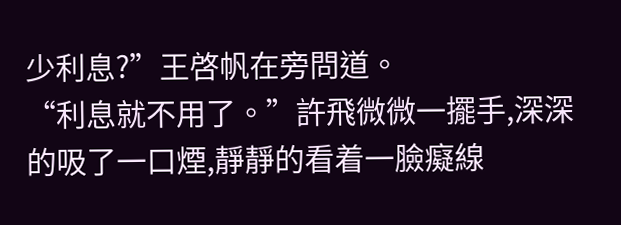少利息?”王啓帆在旁問道。
“利息就不用了。”許飛微微一擺手,深深的吸了一口煙,靜靜的看着一臉癡線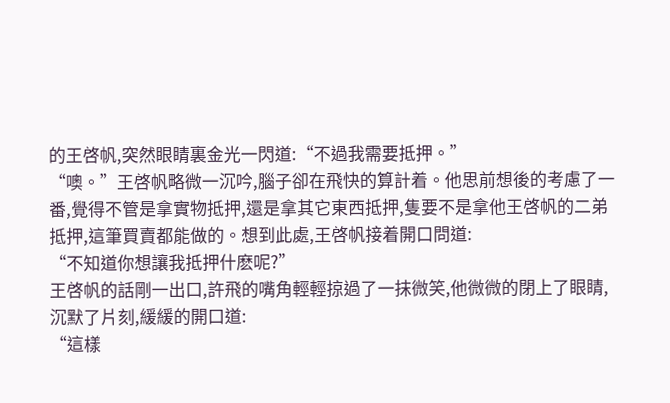的王啓帆,突然眼睛裏金光一閃道:“不過我需要抵押。”
“噢。”王啓帆略微一沉吟,腦子卻在飛快的算計着。他思前想後的考慮了一番,覺得不管是拿實物抵押,還是拿其它東西抵押,隻要不是拿他王啓帆的二弟抵押,這筆買賣都能做的。想到此處,王啓帆接着開口問道:
“不知道你想讓我抵押什麽呢?”
王啓帆的話剛一出口,許飛的嘴角輕輕掠過了一抹微笑,他微微的閉上了眼睛,沉默了片刻,緩緩的開口道:
“這樣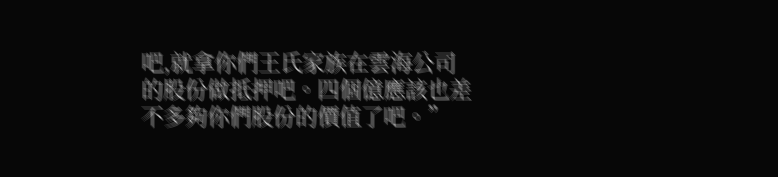吧,就拿你們王氏家族在雲海公司的股份做抵押吧。四個億應該也差不多夠你們股份的價值了吧。”